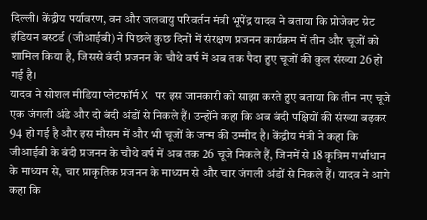दिल्ली। केंद्रीय पर्यावरण, वन और जलवायु परिवर्तन मंत्री भूपेंद्र यादव ने बताया कि प्रोजेक्ट ग्रेट इंडियन बस्टर्ड (जीआईबी) ने पिछले कुछ दिनों में संरक्षण प्रजनन कार्यक्रम में तीन और चूजों को शामिल किया है, जिससे बंदी प्रजनन के चौथे वर्ष में अब तक पैदा हुए चूजों की कुल संख्या 26 हो गई है।
यादव ने सोशल मीडिया प्लेटफॉर्म X पर इस जानकारी को साझा करते हुए बताया कि तीन नए चूजे एक जंगली अंडे और दो बंदी अंडों से निकले हैं। उन्होंने कहा कि अब बंदी पक्षियों की संख्या बढ़कर 94 हो गई है और इस मौसम में और भी चूजों के जन्म की उम्मीद है। केंद्रीय मंत्री ने कहा कि जीआईबी के बंदी प्रजनन के चौथे वर्ष में अब तक 26 चूजे निकले हैं, जिनमें से 18 कृत्रिम गर्भाधान के माध्यम से, चार प्राकृतिक प्रजनन के माध्यम से और चार जंगली अंडों से निकले हैं। यादव ने आगे कहा कि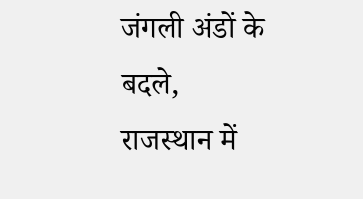जंगली अंडों के बदले, राजस्थान में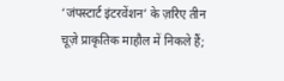‘जंपस्टार्ट इंटरवेंशन’ के ज़रिए तीन चूज़े प्राकृतिक माहौल में निकले हैं;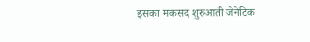इसका मकसद शुरुआती जेनेटिक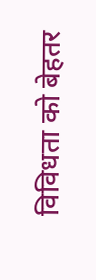विविधता को बेहतर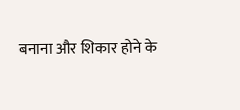बनाना और शिकार होने के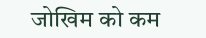जोखिम को कम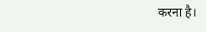करना है।